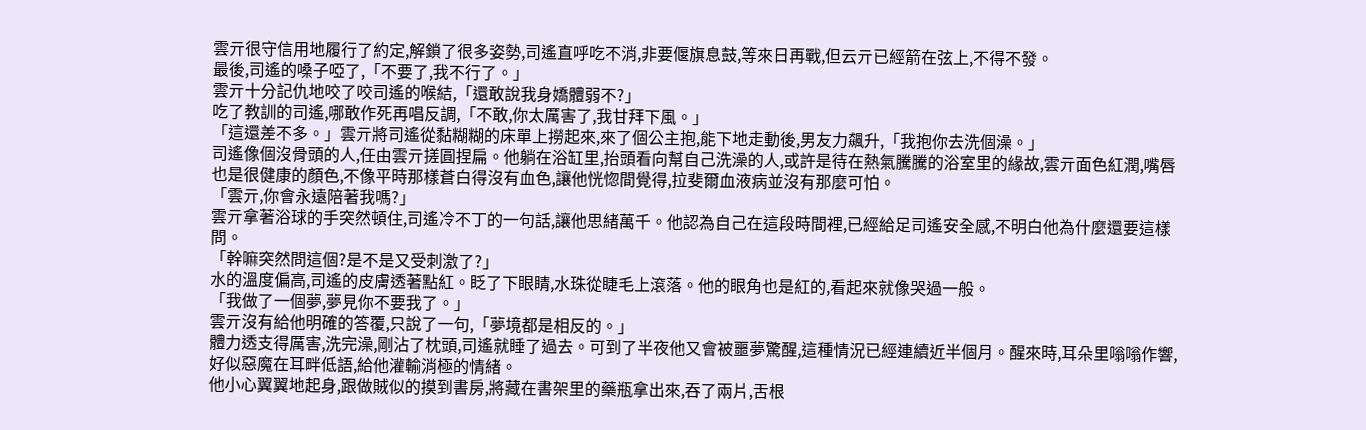雲亓很守信用地履行了約定,解鎖了很多姿勢,司遙直呼吃不消,非要偃旗息鼓,等來日再戰,但云亓已經箭在弦上,不得不發。
最後,司遙的嗓子啞了,「不要了,我不行了。」
雲亓十分記仇地咬了咬司遙的喉結,「還敢說我身嬌體弱不?」
吃了教訓的司遙,哪敢作死再唱反調,「不敢,你太厲害了,我甘拜下風。」
「這還差不多。」雲亓將司遙從黏糊糊的床單上撈起來,來了個公主抱,能下地走動後,男友力飆升,「我抱你去洗個澡。」
司遙像個沒骨頭的人,任由雲亓搓圓捏扁。他躺在浴缸里,抬頭看向幫自己洗澡的人,或許是待在熱氣騰騰的浴室里的緣故,雲亓面色紅潤,嘴唇也是很健康的顏色,不像平時那樣蒼白得沒有血色,讓他恍惚間覺得,拉斐爾血液病並沒有那麼可怕。
「雲亓,你會永遠陪著我嗎?」
雲亓拿著浴球的手突然頓住,司遙冷不丁的一句話,讓他思緒萬千。他認為自己在這段時間裡,已經給足司遙安全感,不明白他為什麼還要這樣問。
「幹嘛突然問這個?是不是又受刺激了?」
水的溫度偏高,司遙的皮膚透著點紅。眨了下眼睛,水珠從睫毛上滾落。他的眼角也是紅的,看起來就像哭過一般。
「我做了一個夢,夢見你不要我了。」
雲亓沒有給他明確的答覆,只說了一句,「夢境都是相反的。」
體力透支得厲害,洗完澡,剛沾了枕頭,司遙就睡了過去。可到了半夜他又會被噩夢驚醒,這種情況已經連續近半個月。醒來時,耳朵里嗡嗡作響,好似惡魔在耳畔低語,給他灌輸消極的情緒。
他小心翼翼地起身,跟做賊似的摸到書房,將藏在書架里的藥瓶拿出來,吞了兩片,舌根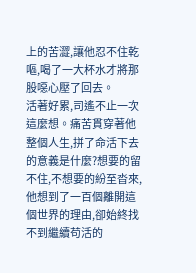上的苦澀,讓他忍不住乾嘔,喝了一大杯水才將那股噁心壓了回去。
活著好累,司遙不止一次這麼想。痛苦貫穿著他整個人生,拼了命活下去的意義是什麼?想要的留不住,不想要的紛至沓來,他想到了一百個離開這個世界的理由,卻始終找不到繼續苟活的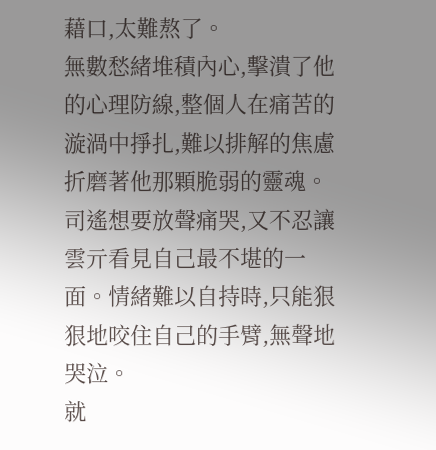藉口,太難熬了。
無數愁緒堆積內心,擊潰了他的心理防線,整個人在痛苦的漩渦中掙扎,難以排解的焦慮折磨著他那顆脆弱的靈魂。
司遙想要放聲痛哭,又不忍讓雲亓看見自己最不堪的一面。情緒難以自持時,只能狠狠地咬住自己的手臂,無聲地哭泣。
就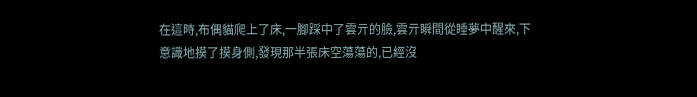在這時,布偶貓爬上了床,一腳踩中了雲亓的臉,雲亓瞬間從睡夢中醒來,下意識地摸了摸身側,發現那半張床空蕩蕩的,已經沒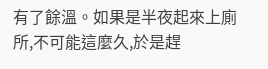有了餘溫。如果是半夜起來上廁所,不可能這麼久,於是趕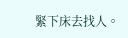緊下床去找人。